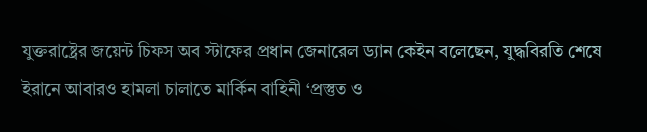যুক্তরাষ্ট্রের জয়েন্ট চিফস অব স্টাফের প্রধান জেনারেল ড্যান কেইন বলেছেন, যুদ্ধবিরতি শেষে ইরানে আবারও হামলা চালাতে মার্কিন বাহিনী ‘প্রস্তুত ও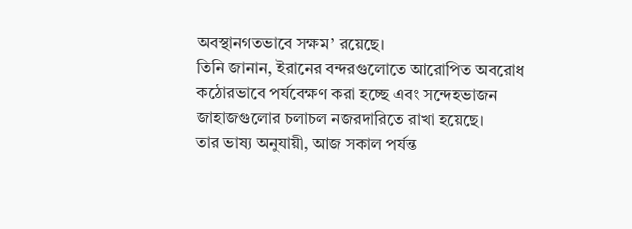অবস্থানগতভাবে সক্ষম’ রয়েছে।
তিনি জানান, ইরানের বন্দরগুলোতে আরোপিত অবরোধ কঠোরভাবে পর্যবেক্ষণ করা হচ্ছে এবং সন্দেহভাজন জাহাজগুলোর চলাচল নজরদারিতে রাখা হয়েছে।
তার ভাষ্য অনুযায়ী, আজ সকাল পর্যন্ত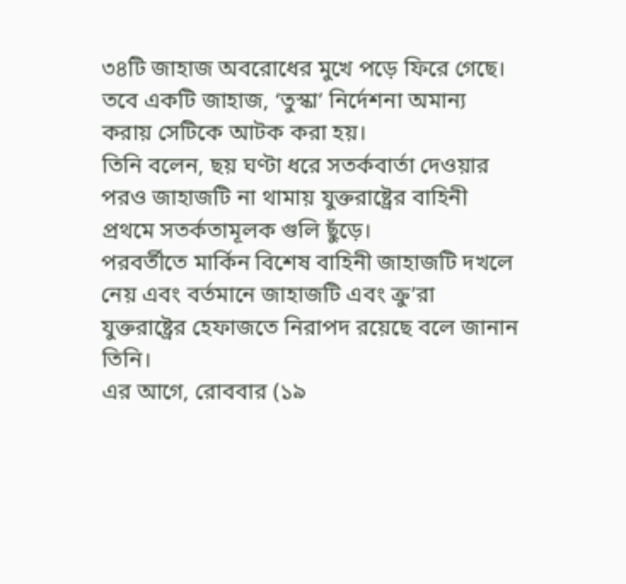৩৪টি জাহাজ অবরোধের মুখে পড়ে ফিরে গেছে। তবে একটি জাহাজ, ‘তুস্কা’ নির্দেশনা অমান্য করায় সেটিকে আটক করা হয়।
তিনি বলেন, ছয় ঘণ্টা ধরে সতর্কবার্তা দেওয়ার পরও জাহাজটি না থামায় যুক্তরাষ্ট্রের বাহিনী প্রথমে সতর্কতামূলক গুলি ছুঁড়ে।
পরবর্তীতে মার্কিন বিশেষ বাহিনী জাহাজটি দখলে নেয় এবং বর্তমানে জাহাজটি এবং ক্রু’রা যুক্তরাষ্ট্রের হেফাজতে নিরাপদ রয়েছে বলে জানান তিনি।
এর আগে, রোববার (১৯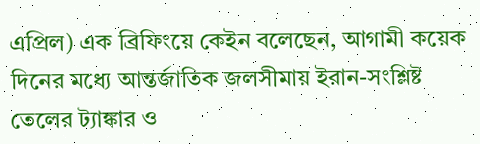এপ্রিল) এক ব্রিফিংয়ে কেইন বলেছেন, আগামী কয়েক দিনের মধ্যে আন্তর্জাতিক জলসীমায় ইরান-সংশ্লিষ্ট তেলের ট্যাঙ্কার ও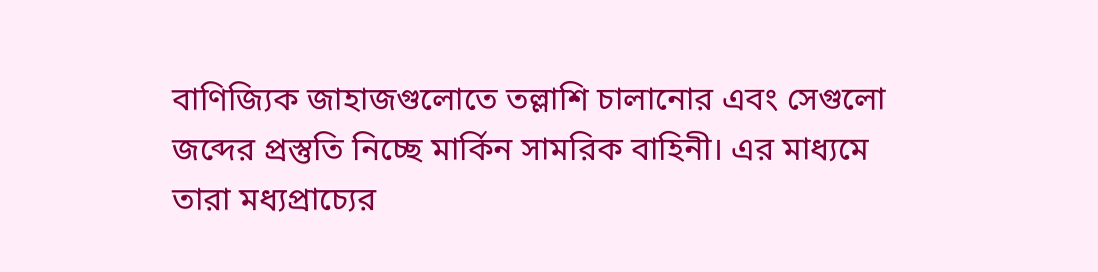বাণিজ্যিক জাহাজগুলোতে তল্লাশি চালানোর এবং সেগুলো জব্দের প্রস্তুতি নিচ্ছে মার্কিন সামরিক বাহিনী। এর মাধ্যমে তারা মধ্যপ্রাচ্যের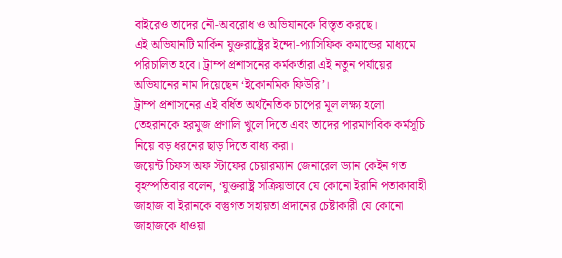বাইরেও তাদের নৌ-অবরোধ ও অভিযানকে বিস্তৃত করছে।
এই অভিযানটি মার্কিন যুক্তরাষ্ট্রের ইন্দো-প্যাসিফিক কমান্ডের মাধ্যমে পরিচালিত হবে। ট্রাম্প প্রশাসনের কর্মকর্তারা এই নতুন পর্যায়ের অভিযানের নাম দিয়েছেন ‘ইকোনমিক ফিউরি’।
ট্রাম্প প্রশাসনের এই বর্ধিত অর্থনৈতিক চাপের মূল লক্ষ্য হলো তেহরানকে হরমুজ প্রণালি খুলে দিতে এবং তাদের পারমাণবিক কর্মসূচি নিয়ে বড় ধরনের ছাড় দিতে বাধ্য করা।
জয়েন্ট চিফস অফ স্টাফের চেয়ারম্যান জেনারেল ড্যান কেইন গত বৃহস্পতিবার বলেন, ‘যুক্তরাষ্ট্র সক্রিয়ভাবে যে কোনো ইরানি পতাকাবাহী জাহাজ বা ইরানকে বস্তুগত সহায়তা প্রদানের চেষ্টাকারী যে কোনো জাহাজকে ধাওয়া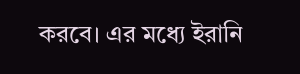করবে। এর মধ্যে ইরানি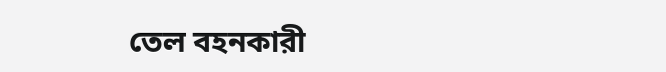তেল বহনকারী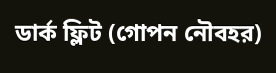ডার্ক ফ্লিট (গোপন নৌবহর)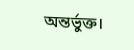অন্তর্ভুক্ত।